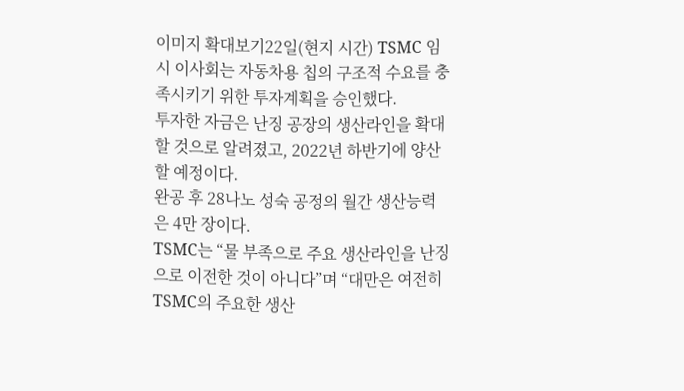이미지 확대보기22일(현지 시간) TSMC 임시 이사회는 자동차용 칩의 구조적 수요를 충족시키기 위한 투자계획을 승인했다.
투자한 자금은 난징 공장의 생산라인을 확대할 것으로 알려졌고, 2022년 하반기에 양산할 예정이다.
완공 후 28나노 성숙 공정의 월간 생산능력은 4만 장이다.
TSMC는 “물 부족으로 주요 생산라인을 난징으로 이전한 것이 아니다”며 “대만은 여전히 TSMC의 주요한 생산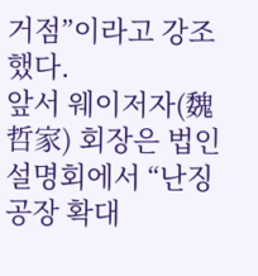거점”이라고 강조했다.
앞서 웨이저자(魏哲家) 회장은 법인 설명회에서 “난징 공장 확대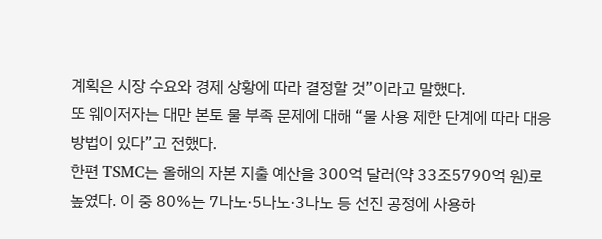계획은 시장 수요와 경제 상황에 따라 결정할 것”이라고 말했다.
또 웨이저자는 대만 본토 물 부족 문제에 대해 “물 사용 제한 단계에 따라 대응 방법이 있다”고 전했다.
한편 TSMC는 올해의 자본 지출 예산을 300억 달러(약 33조5790억 원)로 높였다. 이 중 80%는 7나노·5나노·3나노 등 선진 공정에 사용하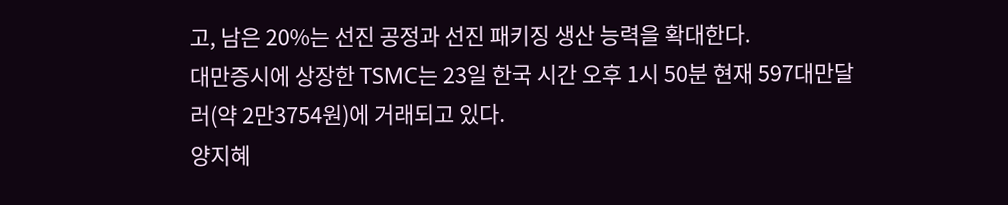고, 남은 20%는 선진 공정과 선진 패키징 생산 능력을 확대한다.
대만증시에 상장한 TSMC는 23일 한국 시간 오후 1시 50분 현재 597대만달러(약 2만3754원)에 거래되고 있다.
양지혜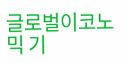글로벌이코노믹 기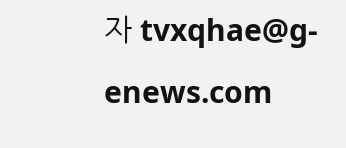자 tvxqhae@g-enews.com